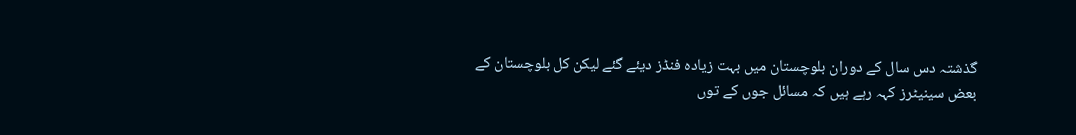گذشتہ دس سال کے دوران بلوچستان میں بہت زیادہ فنڈز دیئے گئے لیکن کل بلوچستان کے بعض سینیٹرز کہہ رہے ہیں کہ مسائل جوں کے توں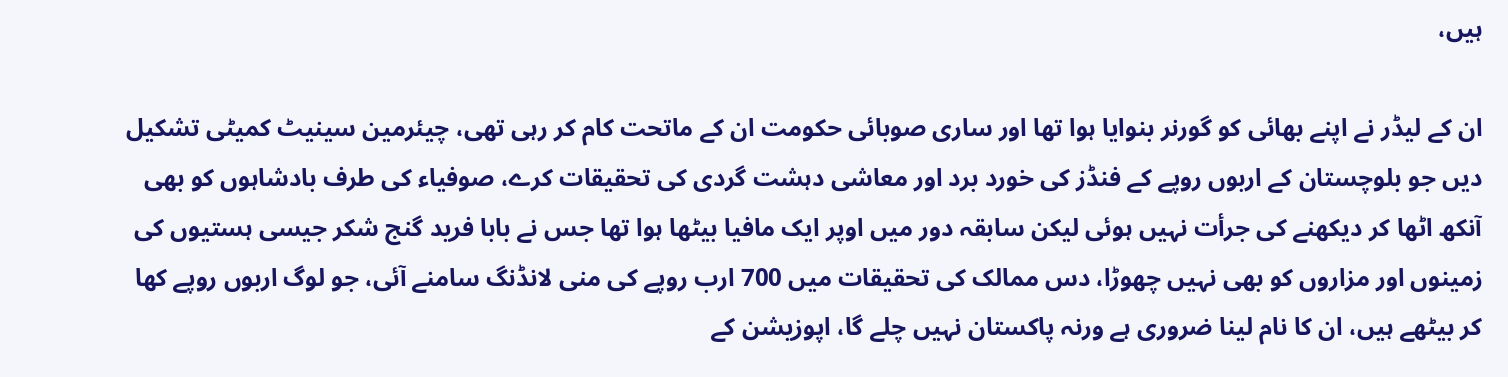ہیں،

ان کے لیڈر نے اپنے بھائی کو گورنر بنوایا ہوا تھا اور ساری صوبائی حکومت ان کے ماتحت کام کر رہی تھی، چیئرمین سینیٹ کمیٹی تشکیل دیں جو بلوچستان کے اربوں روپے کے فنڈز کی خورد برد اور معاشی دہشت گردی کی تحقیقات کرے، صوفیاء کی طرف بادشاہوں کو بھی آنکھ اٹھا کر دیکھنے کی جرأت نہیں ہوئی لیکن سابقہ دور میں اوپر ایک مافیا بیٹھا ہوا تھا جس نے بابا فرید گنج شکر جیسی ہستیوں کی زمینوں اور مزاروں کو بھی نہیں چھوڑا، دس ممالک کی تحقیقات میں 700 ارب روپے کی منی لانڈنگ سامنے آئی، جو لوگ اربوں روپے کھا کر بیٹھے ہیں، ان کا نام لینا ضروری ہے ورنہ پاکستان نہیں چلے گا، اپوزیشن کے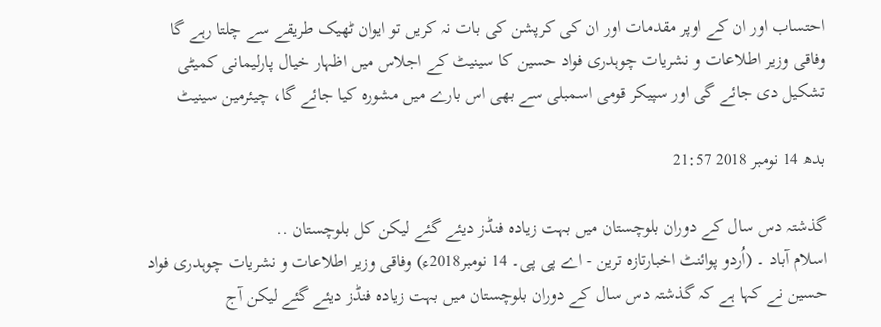احتساب اور ان کے اوپر مقدمات اور ان کی کرپشن کی بات نہ کریں تو ایوان ٹھیک طریقے سے چلتا رہے گا وفاقی وزیر اطلاعات و نشریات چوہدری فواد حسین کا سینیٹ کے اجلاس میں اظہار خیال پارلیمانی کمیٹی تشکیل دی جائے گی اور سپیکر قومی اسمبلی سے بھی اس بارے میں مشورہ کیا جائے گا، چیئرمین سینیٹ

بدھ 14 نومبر 2018 21:57

گذشتہ دس سال کے دوران بلوچستان میں بہت زیادہ فنڈز دیئے گئے لیکن کل بلوچستان ..
اسلام آباد ۔ (اُردو پوائنٹ اخبارتازہ ترین - اے پی پی۔ 14 نومبر2018ء) وفاقی وزیر اطلاعات و نشریات چوہدری فواد حسین نے کہا ہے کہ گذشتہ دس سال کے دوران بلوچستان میں بہت زیادہ فنڈز دیئے گئے لیکن آج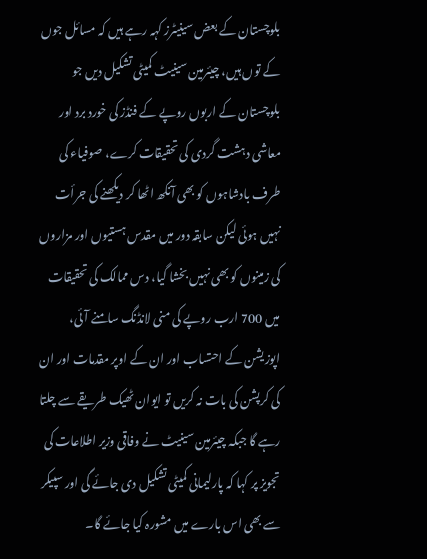بلوچستان کے بعض سینیٹرز کہہ رہے ہیں کہ مسائل جوں کے توں ہیں، چیئرمین سینیٹ کمیٹی تشکیل دیں جو بلوچستان کے اربوں روپے کے فنڈز کی خورد برد اور معاشی دہشت گردی کی تحقیقات کرے، صوفیاء کی طرف بادشاہوں کو بھی آنکھ اٹھا کر دیکھنے کی جرأت نہیں ہوئی لیکن سابقہ دور میں مقدس ہستیوں اور مزاروں کی زمینوں کو بھی نہیں بخشا گیا، دس ممالک کی تحقیقات میں 700 ارب روپے کی منی لانڈنگ سامنے آئی، اپوزیشن کے احتساب اور ان کے اوپر مقدمات اور ان کی کرپشن کی بات نہ کریں تو ایوان ٹھیک طریقے سے چلتا رہے گا جبکہ چیئرمین سینیٹ نے وفاقی وزیر اطلاعات کی تجویز پر کہا کہ پارلیمانی کمیٹی تشکیل دی جائے گی اور سپیکر سے بھی اس بارے میں مشورہ کیا جائے گا۔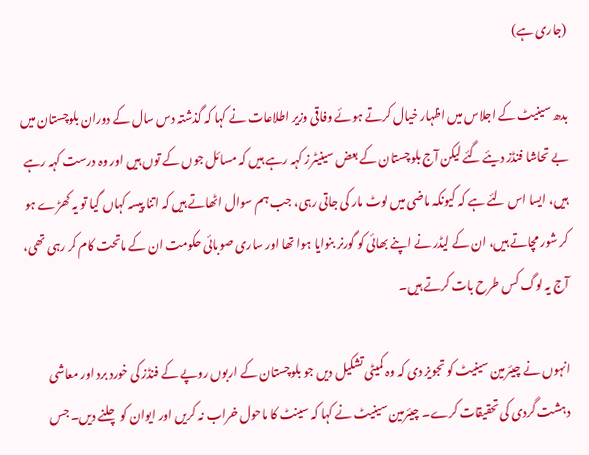(جاری ہے)

بدھ سینیٹ کے اجلاس میں اظہار خیال کرتے ہوئے وفاقی وزیر اطلاعات نے کہا کہ گذشتہ دس سال کے دوران بلوچستان میں بے تحاشا فنڈز دیئے گئے لیکن آج بلوچستان کے بعض سینیٹرز کہہ رہے ہیں کہ مسائل جوں کے توں ہیں اور وہ درست کہہ رہے ہیں، ایسا اس لئے ہے کہ کیونکہ ماضی میں لوٹ مار کی جاتی رہی، جب ہم سوال اٹھاتے ہیں کہ اتنا پیسہ کہاں گیا تو یہ کھڑے ہو کر شور مچاتے ہیں، ان کے لیڈر نے اپنے بھائی کو گورنر بنوایا ہوا تھا اور ساری صوبائی حکومت ان کے ماتحت کام کر رہی تھی، آج یہ لوگ کس طرح بات کرتے ہیں۔

انہوں نے چیئرمین سینیٹ کو تجویز دی کہ وہ کمیٹی تشکیل دیں جو بلوچستان کے اربوں روپے کے فنڈز کی خورد برد اور معاشی دہشت گردی کی تحقیقات کرے۔ چیئرمین سینیٹ نے کہا کہ سینٹ کا ماحول خراب نہ کریں اور ایوان کو چلنے دیں۔ جس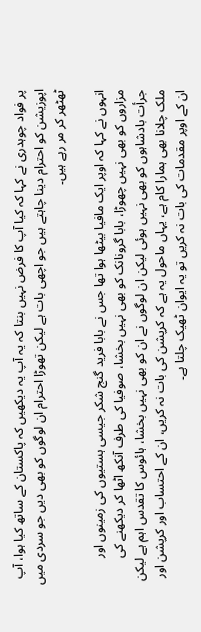پر فواد چوہدری نے کہا کہ کیا آپ کا فرض نہیں بنتا کہ یہ آپ یہ دیکھیں کہ پاکستان کے ساتھ کیا ہوا، آپ اپوزیشن کو احترام دینا چاہتے ہیں جو اچھی بات ہے لیکن تھوڑا احترام ان لوگوں کو بھی دیں جو سردی میں ٹھٹھر کر مر رہے ہیں۔

انہوں نے کہا کہ اوپر ایک مافیا بیٹھا ہوا تھا جس نے بابا فرید گنج شکر جیسی ہستیوں کی زمینوں اور مزاروں کو بھی نہیں چھوڑا، بابا گرونانک کو بھی نہیں بخشا، صوفیا کی طرف آنکھ اٹھا کر دیکھنے کی جرأت بادشاہوں کو بھی نہیں ہوئی لیکن ان لوگوں نے ان کو بھی نہیں بخشا، ہائوس کا تقدس اہم ہے لیکن ملک چلانا بھی ہمارا کام ہے، یہاں ماحول یہ ہے کہ کرپشن کی بات نہ کریں، ان کے احتساب اور کرپشن اور ان کے اوپر مقدمات کی بات نہ کریں تو یہ ایوان ٹھیک چلتا ہے۔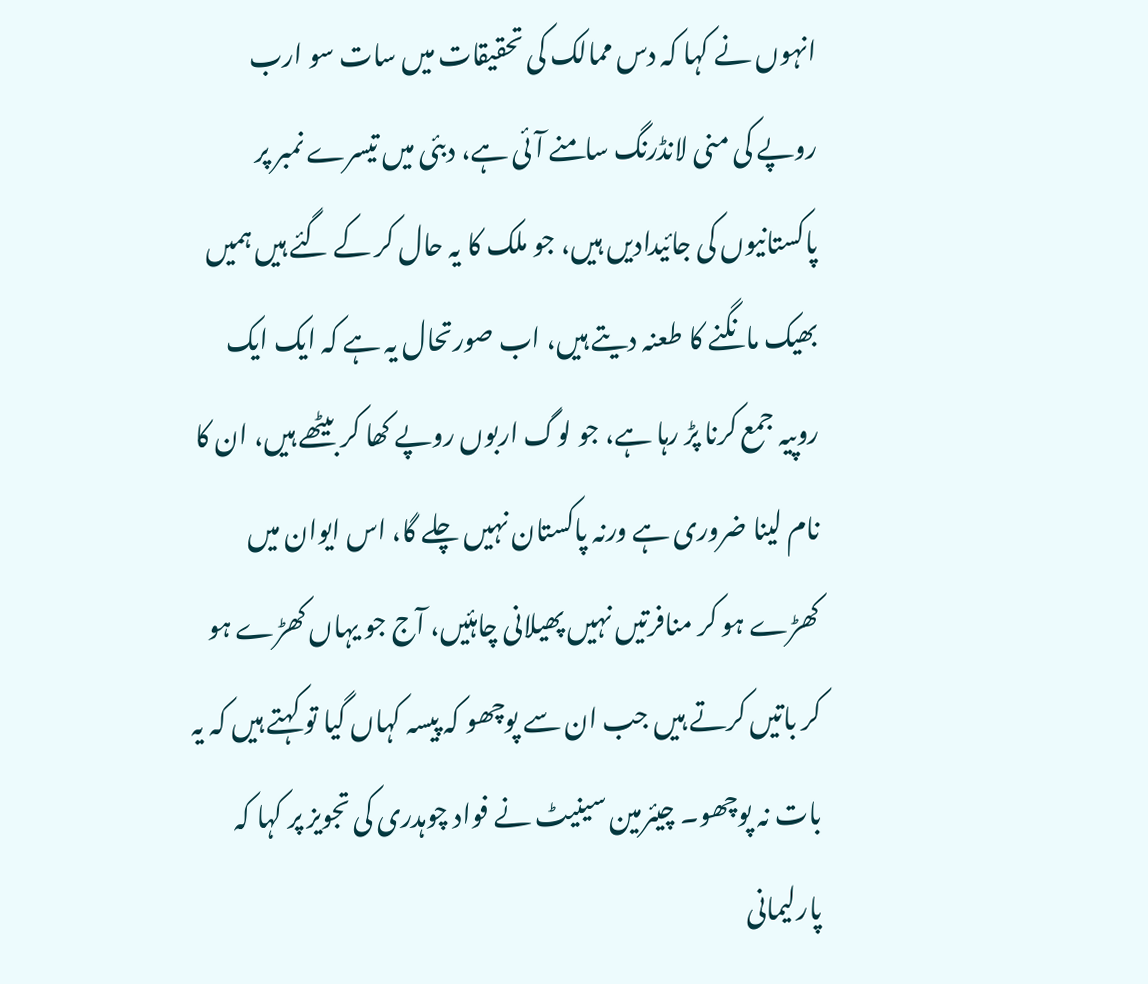انہوں نے کہا کہ دس ممالک کی تحقیقات میں سات سو ارب روپے کی منی لانڈرنگ سامنے آئی ہے، دبئی میں تیسرے نمبر پر پاکستانیوں کی جائیدادیں ہیں، جو ملک کا یہ حال کر کے گئے ہیں ہمیں بھیک مانگنے کا طعنہ دیتے ہیں، اب صورتحال یہ ہے کہ ایک ایک روپیہ جمع کرنا پڑ رہا ہے، جو لوگ اربوں روپے کھا کر بیٹھے ہیں، ان کا نام لینا ضروری ہے ورنہ پاکستان نہیں چلے گا، اس ایوان میں کھڑے ہو کر منافرتیں نہیں پھیلانی چاہئیں، آج جو یہاں کھڑے ہو کر باتیں کرتے ہیں جب ان سے پوچھو کہ پیسہ کہاں گیا تو کہتے ہیں کہ یہ بات نہ پوچھو۔ چیئرمین سینیٹ نے فواد چوہدری کی تجویز پر کہا کہ پارلیمانی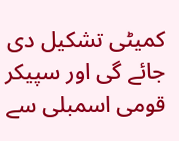کمیٹی تشکیل دی جائے گی اور سپیکر قومی اسمبلی سے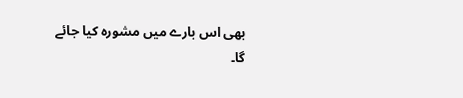بھی اس بارے میں مشورہ کیا جائے گا۔